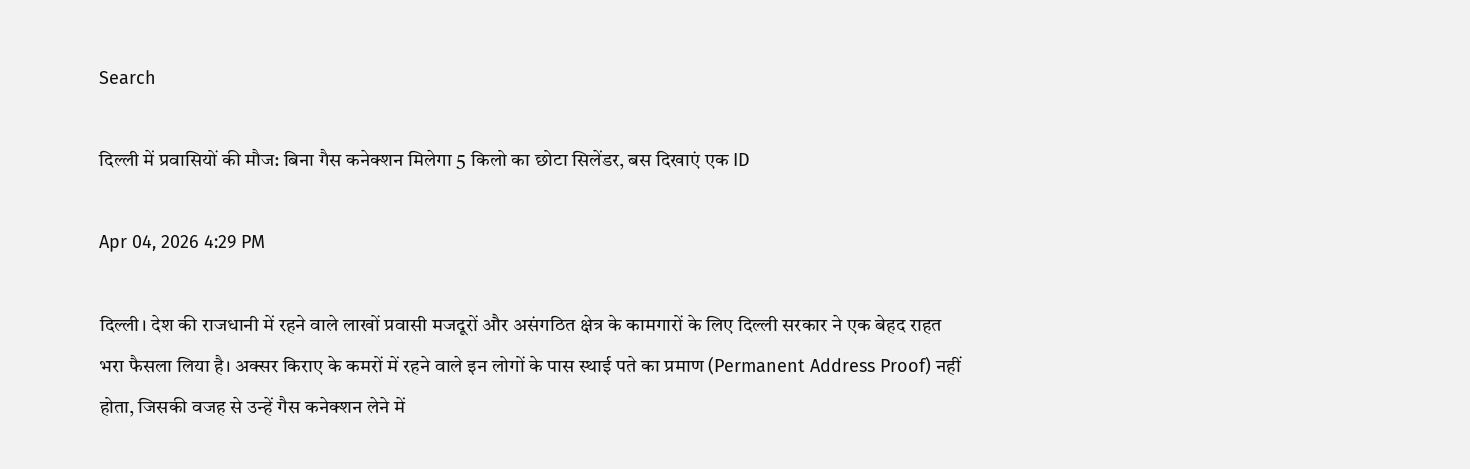Search

दिल्ली में प्रवासियों की मौज: बिना गैस कनेक्शन मिलेगा 5 किलो का छोटा सिलेंडर, बस दिखाएं एक ID

Apr 04, 2026 4:29 PM

दिल्ली। देश की राजधानी में रहने वाले लाखों प्रवासी मजदूरों और असंगठित क्षेत्र के कामगारों के लिए दिल्ली सरकार ने एक बेहद राहत भरा फैसला लिया है। अक्सर किराए के कमरों में रहने वाले इन लोगों के पास स्थाई पते का प्रमाण (Permanent Address Proof) नहीं होता, जिसकी वजह से उन्हें गैस कनेक्शन लेने में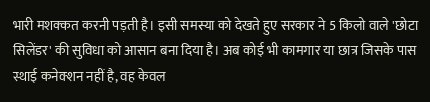भारी मशक्कत करनी पड़ती है। इसी समस्या को देखते हुए सरकार ने 5 किलो वाले 'छोटा सिलेंडर' की सुविधा को आसान बना दिया है। अब कोई भी कामगार या छात्र जिसके पास स्थाई कनेक्शन नहीं है, वह केवल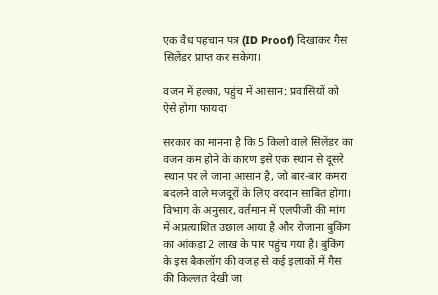एक वैध पहचान पत्र (ID Proof) दिखाकर गैस सिलेंडर प्राप्त कर सकेगा।

वजन में हल्का, पहुंच में आसान: प्रवासियों को ऐसे होगा फायदा

सरकार का मानना है कि 5 किलो वाले सिलेंडर का वजन कम होने के कारण इसे एक स्थान से दूसरे स्थान पर ले जाना आसान है, जो बार-बार कमरा बदलने वाले मजदूरों के लिए वरदान साबित होगा। विभाग के अनुसार, वर्तमान में एलपीजी की मांग में अप्रत्याशित उछाल आया है और रोजाना बुकिंग का आंकड़ा 2 लाख के पार पहुंच गया है। बुकिंग के इस बैकलॉग की वजह से कई इलाकों में गैस की किल्लत देखी जा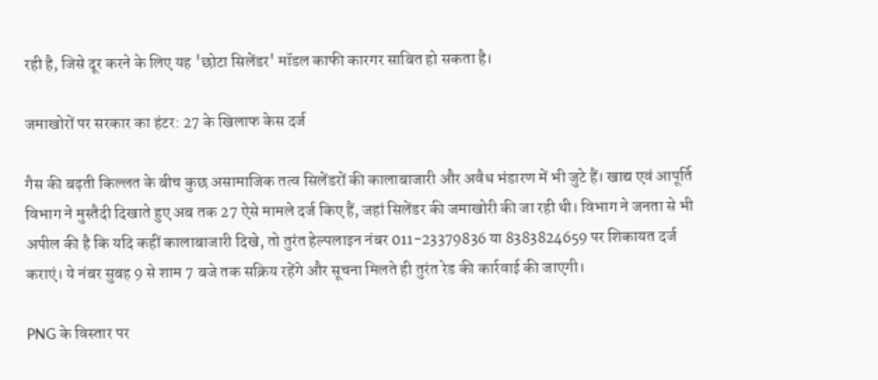रही है, जिसे दूर करने के लिए यह 'छोटा सिलेंडर' मॉडल काफी कारगर साबित हो सकता है।

जमाखोरों पर सरकार का हंटर: 27 के खिलाफ केस दर्ज

गैस की बढ़ती किल्लत के बीच कुछ असामाजिक तत्व सिलेंडरों की कालाबाजारी और अवैध भंडारण में भी जुटे हैं। खाद्य एवं आपूर्ति विभाग ने मुस्तैदी दिखाते हुए अब तक 27 ऐसे मामले दर्ज किए हैं, जहां सिलेंडर की जमाखोरी की जा रही थी। विभाग ने जनता से भी अपील की है कि यदि कहीं कालाबाजारी दिखे, तो तुरंत हेल्पलाइन नंबर 011-23379836 या 8383824659 पर शिकायत दर्ज कराएं। ये नंबर सुबह 9 से शाम 7 बजे तक सक्रिय रहेंगे और सूचना मिलते ही तुरंत रेड की कार्रवाई की जाएगी।

PNG के विस्तार पर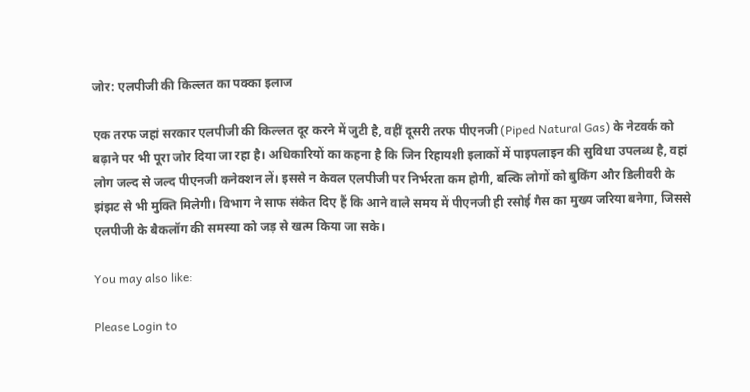जोर: एलपीजी की किल्लत का पक्का इलाज

एक तरफ जहां सरकार एलपीजी की किल्लत दूर करने में जुटी है, वहीं दूसरी तरफ पीएनजी (Piped Natural Gas) के नेटवर्क को बढ़ाने पर भी पूरा जोर दिया जा रहा है। अधिकारियों का कहना है कि जिन रिहायशी इलाकों में पाइपलाइन की सुविधा उपलब्ध है, वहां लोग जल्द से जल्द पीएनजी कनेक्शन लें। इससे न केवल एलपीजी पर निर्भरता कम होगी, बल्कि लोगों को बुकिंग और डिलीवरी के झंझट से भी मुक्ति मिलेगी। विभाग ने साफ संकेत दिए हैं कि आने वाले समय में पीएनजी ही रसोई गैस का मुख्य जरिया बनेगा, जिससे एलपीजी के बैकलॉग की समस्या को जड़ से खत्म किया जा सके।

You may also like:

Please Login to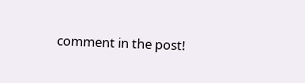comment in the post!